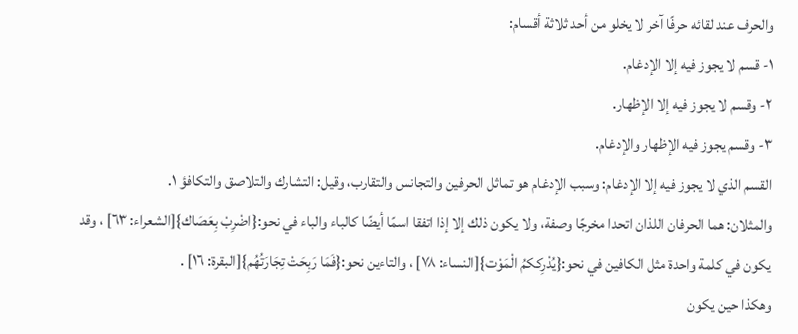والحرف عند لقائه حرفًا آخر لا يخلو من أحد ثلاثة أقسام:
١- قسم لا يجوز فيه إلا الإدغام.
٢- وقسم لا يجوز فيه إلا الإظهار.
٣- وقسم يجوز فيه الإظهار والإدغام.
القسم الذي لا يجوز فيه إلا الإدغام: وسبب الإدغام هو تماثل الحرفين والتجانس والتقارب، وقيل: التشارك والتلاصق والتكافؤ ١.
والمثلان: هما الحرفان اللذان اتحدا مخرجًا وصفة، ولا يكون ذلك إلا إذا اتفقا اسمًا أيضًا كالباء والباء في نحو:{اضْرِبْ بِعَصَاك}[الشعراء: ٦٣] ، وقد يكون في كلمة واحدة مثل الكافين في نحو:{يُدْرِككمُ الْمَوْت}[النساء: ٧٨] ، والتاءين نحو:{فَمَا رَبِحَتْ تِجَارَتُهُم}[البقرة: ١٦] .
وهكذا حين يكون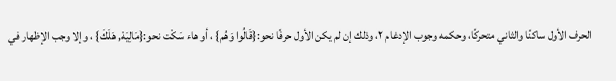الحرف الأول ساكنًا والثاني متحركًا، وحكمه وجوب الإدغام ٢، وذلك إن لم يكن الأول حرفًا نحو:{قَالُوا وَهُم} ، أو هاء سَكْت نحو:{مَالِيَهْ, هَلَكَ} ، وإلا وجب الإظهار في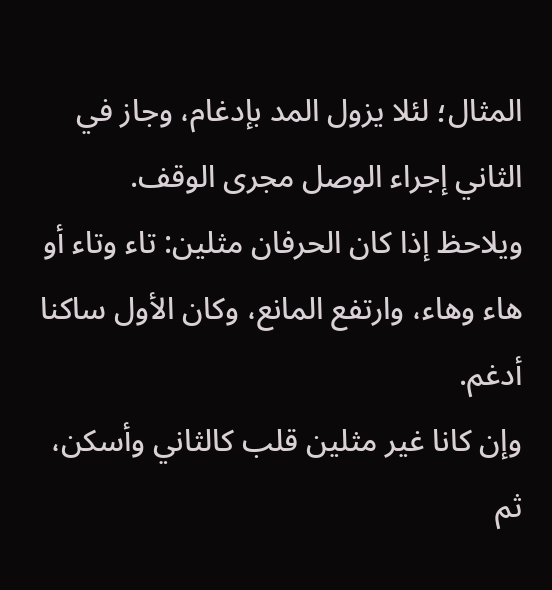المثال؛ لئلا يزول المد بإدغام، وجاز في الثاني إجراء الوصل مجرى الوقف.
ويلاحظ إذا كان الحرفان مثلين: تاء وتاء أو هاء وهاء، وارتفع المانع، وكان الأول ساكنا أدغم.
وإن كانا غير مثلين قلب كالثاني وأسكن، ثم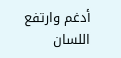أدغم وارتفع اللسان